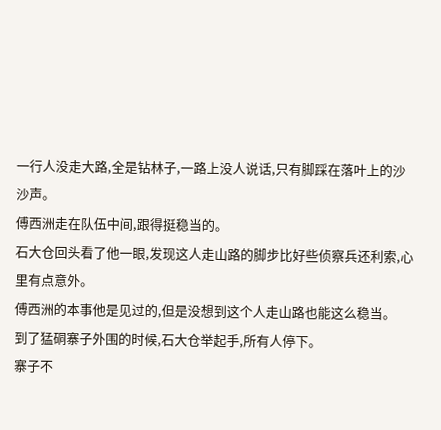一行人没走大路,全是钻林子,一路上没人说话,只有脚踩在落叶上的沙沙声。
傅西洲走在队伍中间,跟得挺稳当的。
石大仓回头看了他一眼,发现这人走山路的脚步比好些侦察兵还利索,心里有点意外。
傅西洲的本事他是见过的,但是没想到这个人走山路也能这么稳当。
到了猛硐寨子外围的时候,石大仓举起手,所有人停下。
寨子不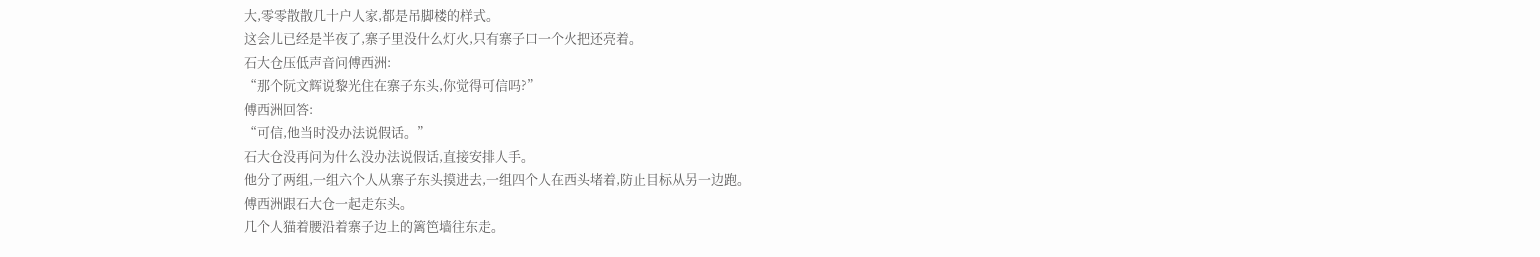大,零零散散几十户人家,都是吊脚楼的样式。
这会儿已经是半夜了,寨子里没什么灯火,只有寨子口一个火把还亮着。
石大仓压低声音问傅西洲:
“那个阮文辉说黎光住在寨子东头,你觉得可信吗?”
傅西洲回答:
“可信,他当时没办法说假话。”
石大仓没再问为什么没办法说假话,直接安排人手。
他分了两组,一组六个人从寨子东头摸进去,一组四个人在西头堵着,防止目标从另一边跑。
傅西洲跟石大仓一起走东头。
几个人猫着腰沿着寨子边上的篱笆墙往东走。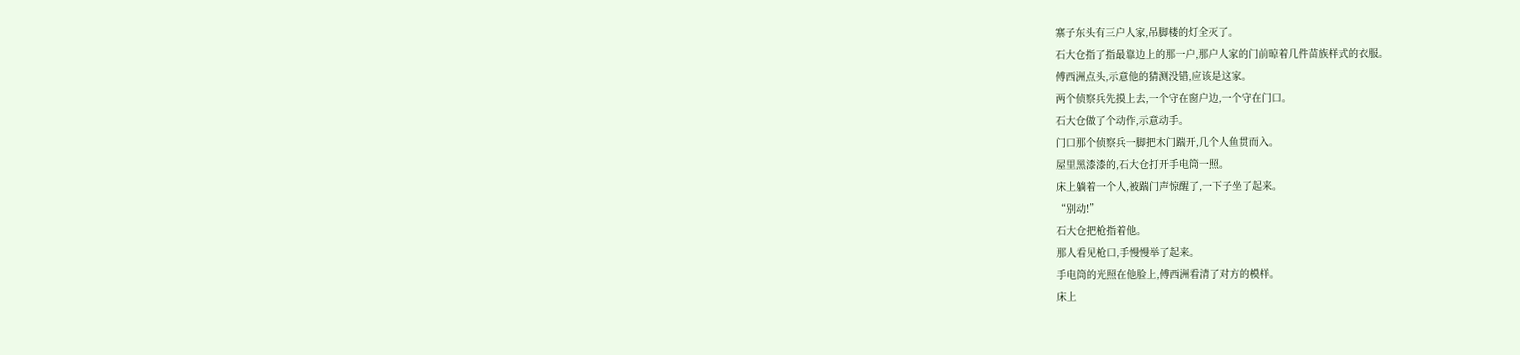寨子东头有三户人家,吊脚楼的灯全灭了。
石大仓指了指最靠边上的那一户,那户人家的门前晾着几件苗族样式的衣服。
傅西洲点头,示意他的猜测没错,应该是这家。
两个侦察兵先摸上去,一个守在窗户边,一个守在门口。
石大仓做了个动作,示意动手。
门口那个侦察兵一脚把木门踹开,几个人鱼贯而入。
屋里黑漆漆的,石大仓打开手电筒一照。
床上躺着一个人,被踹门声惊醒了,一下子坐了起来。
“别动!”
石大仓把枪指着他。
那人看见枪口,手慢慢举了起来。
手电筒的光照在他脸上,傅西洲看清了对方的模样。
床上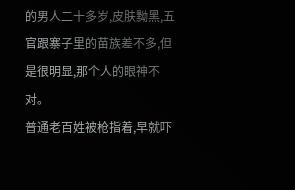的男人二十多岁,皮肤黝黑,五官跟寨子里的苗族差不多,但是很明显,那个人的眼神不对。
普通老百姓被枪指着,早就吓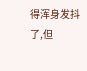得浑身发抖了,但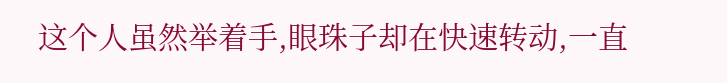这个人虽然举着手,眼珠子却在快速转动,一直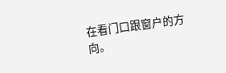在看门口跟窗户的方向。